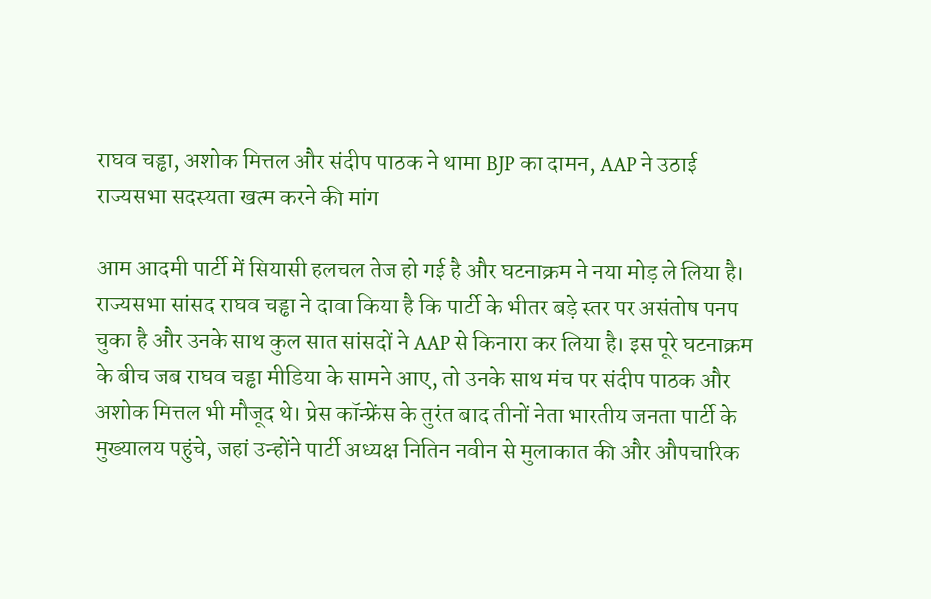राघव चड्ढा, अशोक मित्तल और संदीप पाठक ने थामा BJP का दामन, AAP ने उठाई राज्यसभा सदस्यता खत्म करने की मांग

आम आदमी पार्टी में सियासी हलचल तेज हो गई है और घटनाक्रम ने नया मोड़ ले लिया है। राज्यसभा सांसद राघव चड्ढा ने दावा किया है कि पार्टी के भीतर बड़े स्तर पर असंतोष पनप चुका है और उनके साथ कुल सात सांसदों ने AAP से किनारा कर लिया है। इस पूरे घटनाक्रम के बीच जब राघव चड्ढा मीडिया के सामने आए, तो उनके साथ मंच पर संदीप पाठक और अशोक मित्तल भी मौजूद थे। प्रेस कॉन्फ्रेंस के तुरंत बाद तीनों नेता भारतीय जनता पार्टी के मुख्यालय पहुंचे, जहां उन्होंने पार्टी अध्यक्ष नितिन नवीन से मुलाकात की और औपचारिक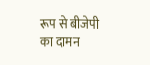रूप से बीजेपी का दामन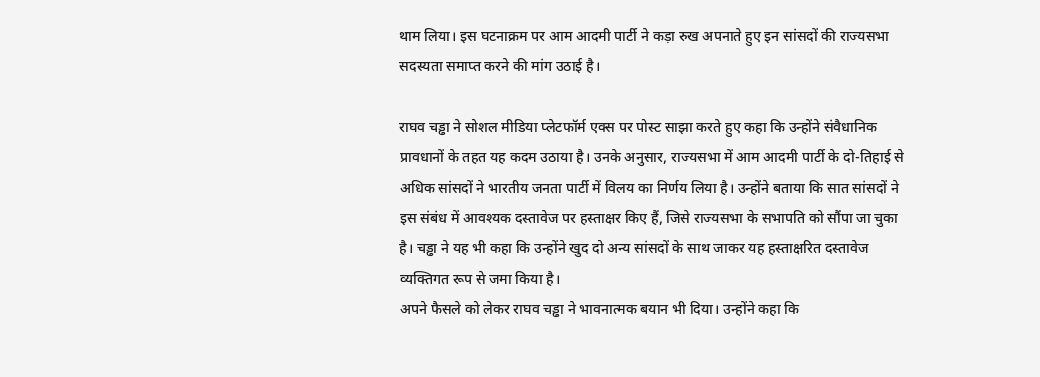थाम लिया। इस घटनाक्रम पर आम आदमी पार्टी ने कड़ा रुख अपनाते हुए इन सांसदों की राज्यसभा सदस्यता समाप्त करने की मांग उठाई है।

राघव चड्ढा ने सोशल मीडिया प्लेटफॉर्म एक्स पर पोस्ट साझा करते हुए कहा कि उन्होंने संवैधानिक प्रावधानों के तहत यह कदम उठाया है। उनके अनुसार, राज्यसभा में आम आदमी पार्टी के दो-तिहाई से अधिक सांसदों ने भारतीय जनता पार्टी में विलय का निर्णय लिया है। उन्होंने बताया कि सात सांसदों ने इस संबंध में आवश्यक दस्तावेज पर हस्ताक्षर किए हैं, जिसे राज्यसभा के सभापति को सौंपा जा चुका है। चड्ढा ने यह भी कहा कि उन्होंने खुद दो अन्य सांसदों के साथ जाकर यह हस्ताक्षरित दस्तावेज व्यक्तिगत रूप से जमा किया है।
अपने फैसले को लेकर राघव चड्ढा ने भावनात्मक बयान भी दिया। उन्होंने कहा कि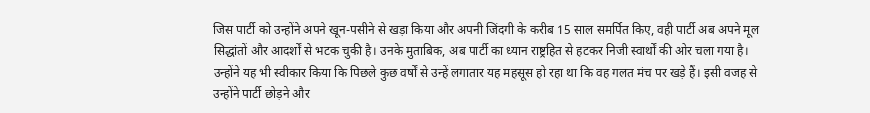जिस पार्टी को उन्होंने अपने खून-पसीने से खड़ा किया और अपनी जिंदगी के करीब 15 साल समर्पित किए, वही पार्टी अब अपने मूल सिद्धांतों और आदर्शों से भटक चुकी है। उनके मुताबिक, अब पार्टी का ध्यान राष्ट्रहित से हटकर निजी स्वार्थों की ओर चला गया है। उन्होंने यह भी स्वीकार किया कि पिछले कुछ वर्षों से उन्हें लगातार यह महसूस हो रहा था कि वह गलत मंच पर खड़े हैं। इसी वजह से उन्होंने पार्टी छोड़ने और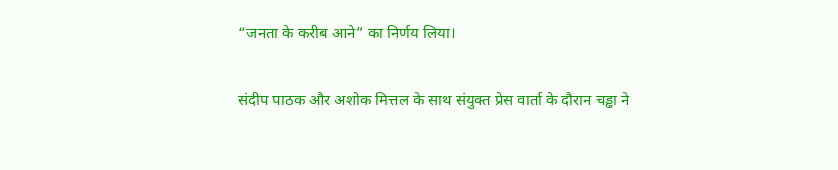“जनता के करीब आने” का निर्णय लिया।

संदीप पाठक और अशोक मित्तल के साथ संयुक्त प्रेस वार्ता के दौरान चड्ढा ने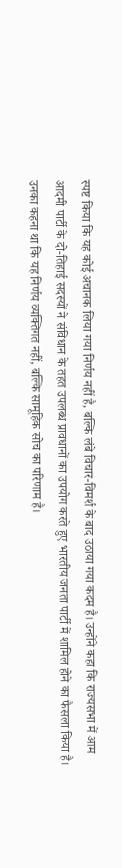स्पष्ट किया कि यह कोई अचानक लिया गया निर्णय नहीं है, बल्कि लंबे विचार-विमर्श के बाद उठाया गया कदम है। उन्होंने कहा कि राज्यसभा में आम आदमी पार्टी के दो-तिहाई सदस्यों ने संविधान के तहत उपलब्ध प्रावधानों का उपयोग करते हुए भारतीय जनता पार्टी में शामिल होने का फैसला किया है। उनका कहना था कि यह निर्णय व्यक्तिगत नहीं, बल्कि सामूहिक सोच का परिणाम है।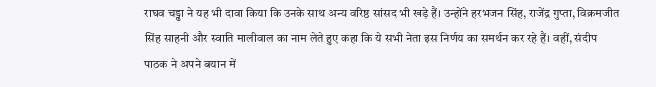राघव चड्ढा ने यह भी दावा किया कि उनके साथ अन्य वरिष्ठ सांसद भी खड़े हैं। उन्होंने हरभजन सिंह, राजेंद्र गुप्ता, विक्रमजीत सिंह साहनी और स्वाति मालीवाल का नाम लेते हुए कहा कि ये सभी नेता इस निर्णय का समर्थन कर रहे हैं। वहीं, संदीप पाठक ने अपने बयान में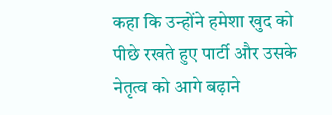कहा कि उन्होंने हमेशा खुद को पीछे रखते हुए पार्टी और उसके नेतृत्व को आगे बढ़ाने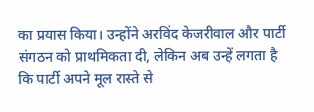का प्रयास किया। उन्होंने अरविंद केजरीवाल और पार्टी संगठन को प्राथमिकता दी, लेकिन अब उन्हें लगता है कि पार्टी अपने मूल रास्ते से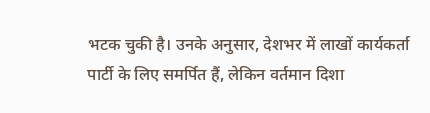भटक चुकी है। उनके अनुसार, देशभर में लाखों कार्यकर्ता पार्टी के लिए समर्पित हैं, लेकिन वर्तमान दिशा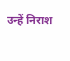उन्हें निराश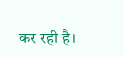कर रही है।